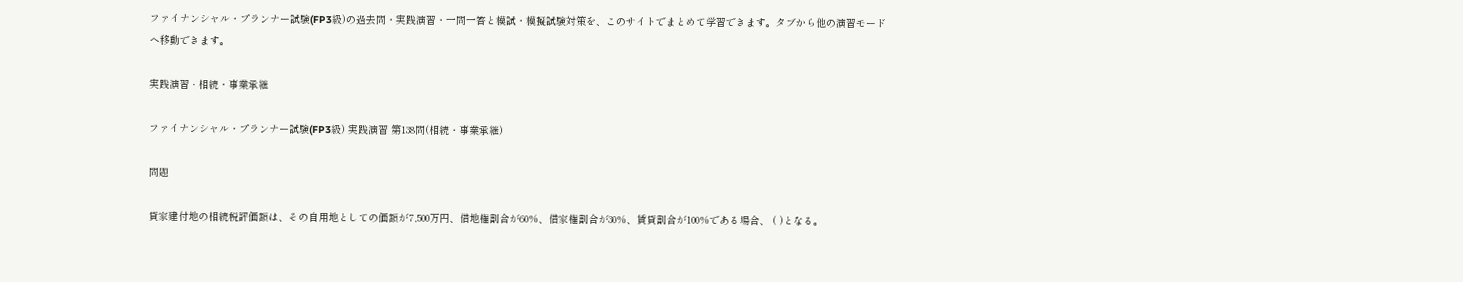ファイナンシャル・プランナー試験(FP3級)の過去問・実践演習・一問一答と模試・模擬試験対策を、このサイトでまとめて学習できます。タブから他の演習モードへ移動できます。

実践演習 · 相続・事業承継

ファイナンシャル・プランナー試験(FP3級) 実践演習 第138問(相続・事業承継)

問題

貸家建付地の相続税評価額は、その自用地としての価額が7,500万円、借地権割合が60%、借家権割合が30%、賃貸割合が100%である場合、 ( )となる。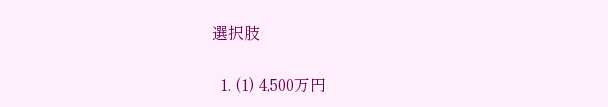選択肢

  1. (1) 4,500万円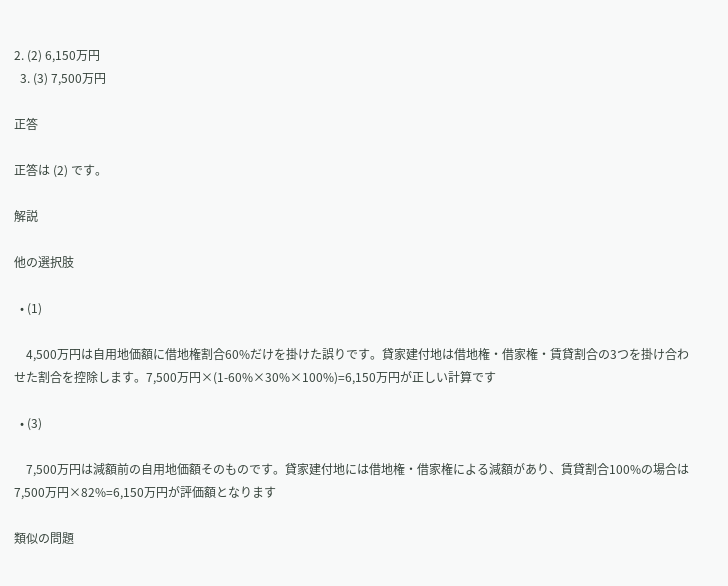2. (2) 6,150万円
  3. (3) 7,500万円

正答

正答は (2) です。

解説

他の選択肢

  • (1)

    4,500万円は自用地価額に借地権割合60%だけを掛けた誤りです。貸家建付地は借地権・借家権・賃貸割合の3つを掛け合わせた割合を控除します。7,500万円×(1-60%×30%×100%)=6,150万円が正しい計算です

  • (3)

    7,500万円は減額前の自用地価額そのものです。貸家建付地には借地権・借家権による減額があり、賃貸割合100%の場合は7,500万円×82%=6,150万円が評価額となります

類似の問題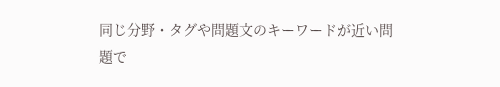同じ分野・タグや問題文のキーワードが近い問題で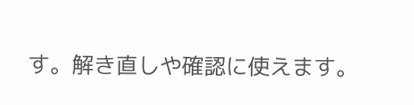す。解き直しや確認に使えます。